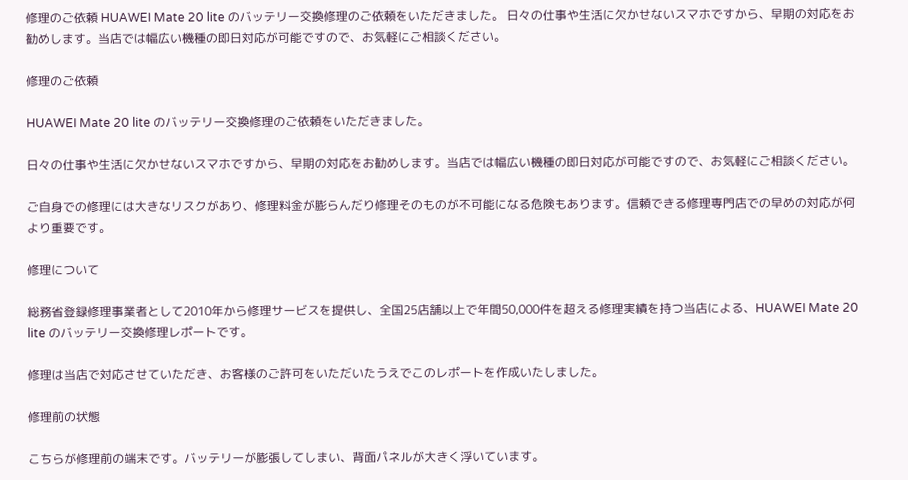修理のご依頼 HUAWEI Mate 20 lite のバッテリー交換修理のご依頼をいただきました。 日々の仕事や生活に欠かせないスマホですから、早期の対応をお勧めします。当店では幅広い機種の即日対応が可能ですので、お気軽にご相談ください。

修理のご依頼

HUAWEI Mate 20 lite のバッテリー交換修理のご依頼をいただきました。

日々の仕事や生活に欠かせないスマホですから、早期の対応をお勧めします。当店では幅広い機種の即日対応が可能ですので、お気軽にご相談ください。

ご自身での修理には大きなリスクがあり、修理料金が膨らんだり修理そのものが不可能になる危険もあります。信頼できる修理専門店での早めの対応が何より重要です。

修理について

総務省登録修理事業者として2010年から修理サービスを提供し、全国25店舗以上で年間50,000件を超える修理実績を持つ当店による、HUAWEI Mate 20 lite のバッテリー交換修理レポートです。

修理は当店で対応させていただき、お客様のご許可をいただいたうえでこのレポートを作成いたしました。

修理前の状態

こちらが修理前の端末です。バッテリーが膨張してしまい、背面パネルが大きく浮いています。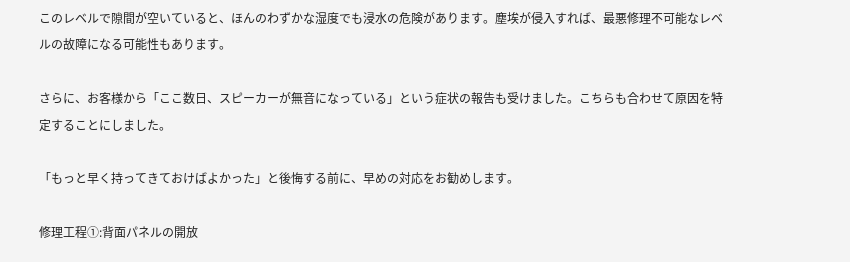このレベルで隙間が空いていると、ほんのわずかな湿度でも浸水の危険があります。塵埃が侵入すれば、最悪修理不可能なレベルの故障になる可能性もあります。

さらに、お客様から「ここ数日、スピーカーが無音になっている」という症状の報告も受けました。こちらも合わせて原因を特定することにしました。

「もっと早く持ってきておけばよかった」と後悔する前に、早めの対応をお勧めします。

修理工程①:背面パネルの開放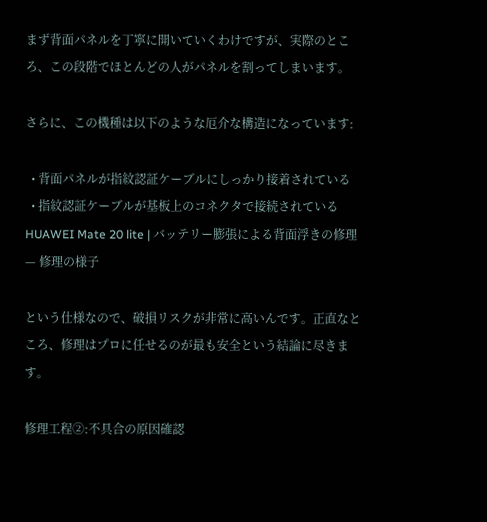まず背面パネルを丁寧に開いていくわけですが、実際のところ、この段階でほとんどの人がパネルを割ってしまいます。

さらに、この機種は以下のような厄介な構造になっています:

  • 背面パネルが指紋認証ケーブルにしっかり接着されている
  • 指紋認証ケーブルが基板上のコネクタで接続されている
HUAWEI Mate 20 lite | バッテリー膨張による背面浮きの修理 — 修理の様子

という仕様なので、破損リスクが非常に高いんです。正直なところ、修理はプロに任せるのが最も安全という結論に尽きます。

修理工程②:不具合の原因確認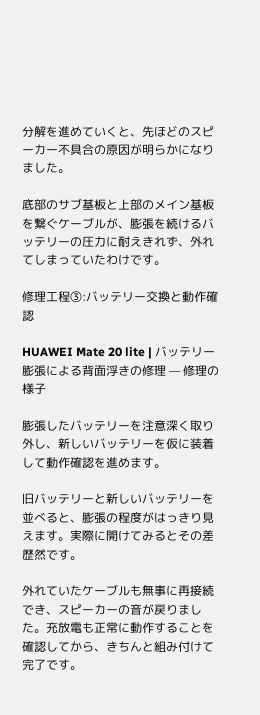分解を進めていくと、先ほどのスピーカー不具合の原因が明らかになりました。

底部のサブ基板と上部のメイン基板を繋ぐケーブルが、膨張を続けるバッテリーの圧力に耐えきれず、外れてしまっていたわけです。

修理工程③:バッテリー交換と動作確認

HUAWEI Mate 20 lite | バッテリー膨張による背面浮きの修理 — 修理の様子

膨張したバッテリーを注意深く取り外し、新しいバッテリーを仮に装着して動作確認を進めます。

旧バッテリーと新しいバッテリーを並べると、膨張の程度がはっきり見えます。実際に開けてみるとその差歴然です。

外れていたケーブルも無事に再接続でき、スピーカーの音が戻りました。充放電も正常に動作することを確認してから、きちんと組み付けて完了です。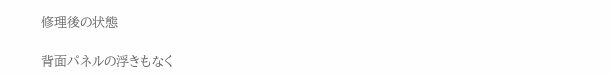修理後の状態

背面パネルの浮きもなく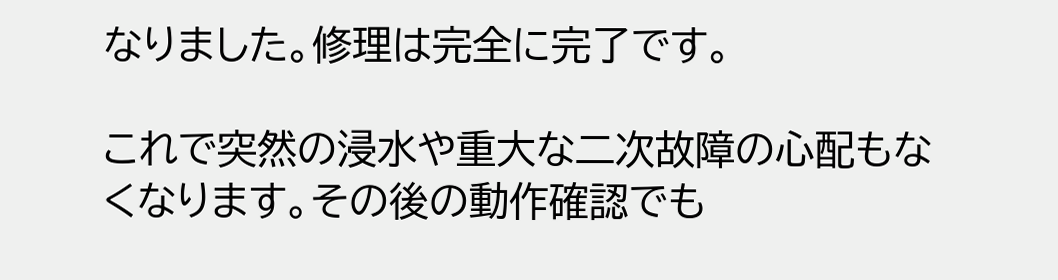なりました。修理は完全に完了です。

これで突然の浸水や重大な二次故障の心配もなくなります。その後の動作確認でも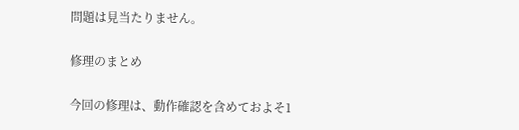問題は見当たりません。

修理のまとめ

今回の修理は、動作確認を含めておよそ1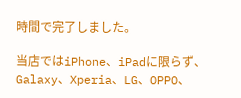時間で完了しました。

当店ではiPhone、iPadに限らず、Galaxy、Xperia、LG、OPPO、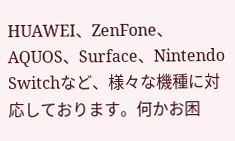HUAWEI、ZenFone、AQUOS、Surface、Nintendo Switchなど、様々な機種に対応しております。何かお困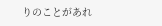りのことがあれ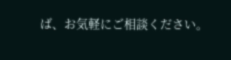ば、お気軽にご相談ください。